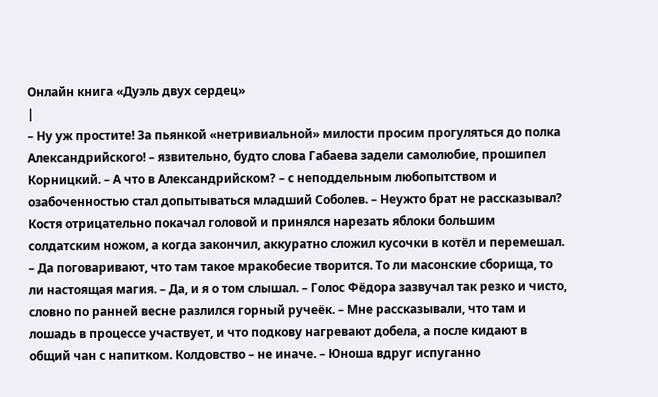Онлайн книга «Дуэль двух сердец»
|
– Ну уж простите! За пьянкой «нетривиальной» милости просим прогуляться до полка Александрийского! – язвительно, будто слова Габаева задели самолюбие, прошипел Корницкий. – А что в Александрийском? – с неподдельным любопытством и озабоченностью стал допытываться младший Соболев. – Неужто брат не рассказывал? Костя отрицательно покачал головой и принялся нарезать яблоки большим солдатским ножом, а когда закончил, аккуратно сложил кусочки в котёл и перемешал. – Да поговаривают, что там такое мракобесие творится. То ли масонские сборища, то ли настоящая магия. – Да, и я о том слышал. – Голос Фёдора зазвучал так резко и чисто, словно по ранней весне разлился горный ручеёк. – Мне рассказывали, что там и лошадь в процессе участвует, и что подкову нагревают добела, а после кидают в общий чан с напитком. Колдовство – не иначе. – Юноша вдруг испуганно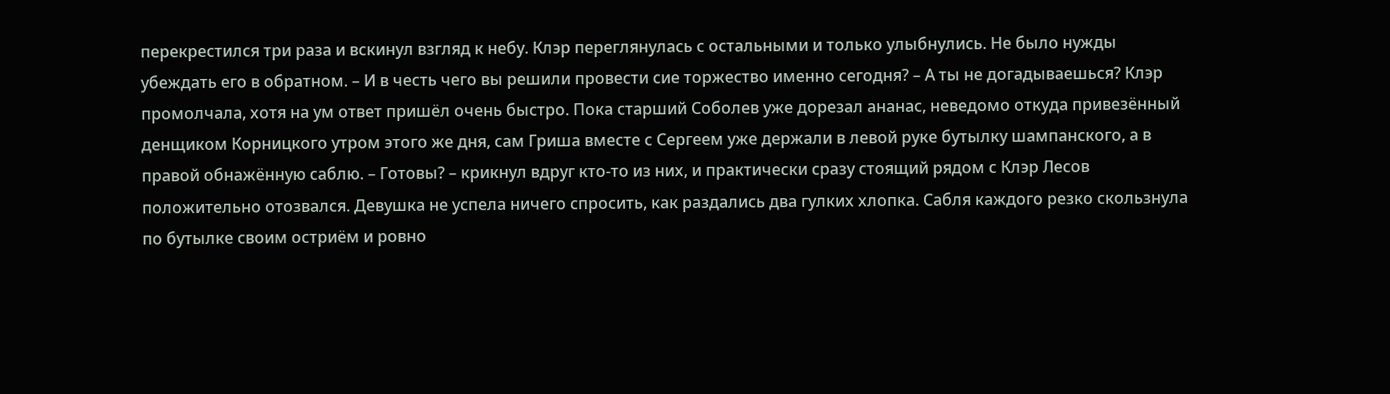перекрестился три раза и вскинул взгляд к небу. Клэр переглянулась с остальными и только улыбнулись. Не было нужды убеждать его в обратном. – И в честь чего вы решили провести сие торжество именно сегодня? – А ты не догадываешься? Клэр промолчала, хотя на ум ответ пришёл очень быстро. Пока старший Соболев уже дорезал ананас, неведомо откуда привезённый денщиком Корницкого утром этого же дня, сам Гриша вместе с Сергеем уже держали в левой руке бутылку шампанского, а в правой обнажённую саблю. – Готовы? – крикнул вдруг кто-то из них, и практически сразу стоящий рядом с Клэр Лесов положительно отозвался. Девушка не успела ничего спросить, как раздались два гулких хлопка. Сабля каждого резко скользнула по бутылке своим остриём и ровно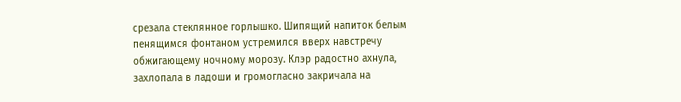срезала стеклянное горлышко. Шипящий напиток белым пенящимся фонтаном устремился вверх навстречу обжигающему ночному морозу. Клэр радостно ахнула, захлопала в ладоши и громогласно закричала на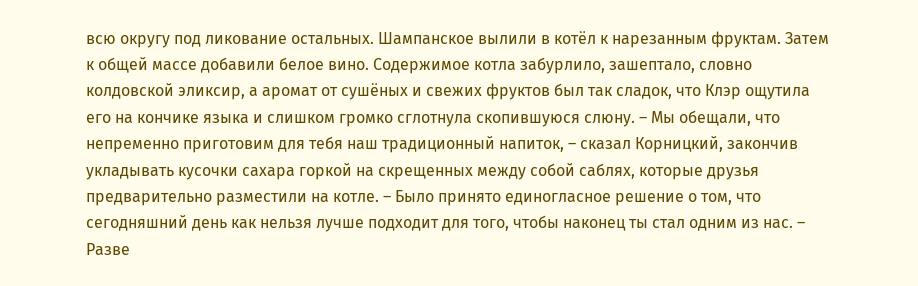всю округу под ликование остальных. Шампанское вылили в котёл к нарезанным фруктам. Затем к общей массе добавили белое вино. Содержимое котла забурлило, зашептало, словно колдовской эликсир, а аромат от сушёных и свежих фруктов был так сладок, что Клэр ощутила его на кончике языка и слишком громко сглотнула скопившуюся слюну. – Мы обещали, что непременно приготовим для тебя наш традиционный напиток, – сказал Корницкий, закончив укладывать кусочки сахара горкой на скрещенных между собой саблях, которые друзья предварительно разместили на котле. – Было принято единогласное решение о том, что сегодняшний день как нельзя лучше подходит для того, чтобы наконец ты стал одним из нас. – Разве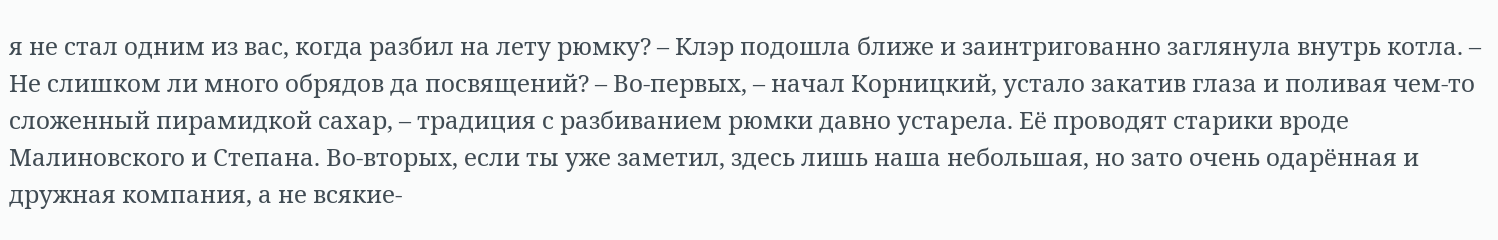я не стал одним из вас, когда разбил на лету рюмку? – Клэр подошла ближе и заинтригованно заглянула внутрь котла. – Не слишком ли много обрядов да посвящений? – Во-первых, – начал Корницкий, устало закатив глаза и поливая чем-то сложенный пирамидкой сахар, – традиция с разбиванием рюмки давно устарела. Её проводят старики вроде Малиновского и Степана. Во-вторых, если ты уже заметил, здесь лишь наша небольшая, но зато очень одарённая и дружная компания, а не всякие-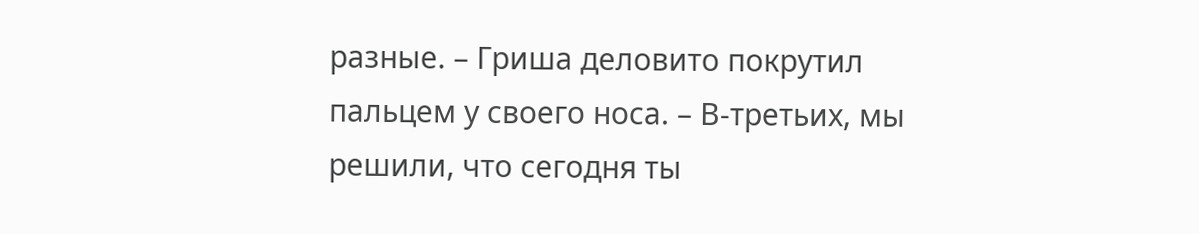разные. – Гриша деловито покрутил пальцем у своего носа. – В-третьих, мы решили, что сегодня ты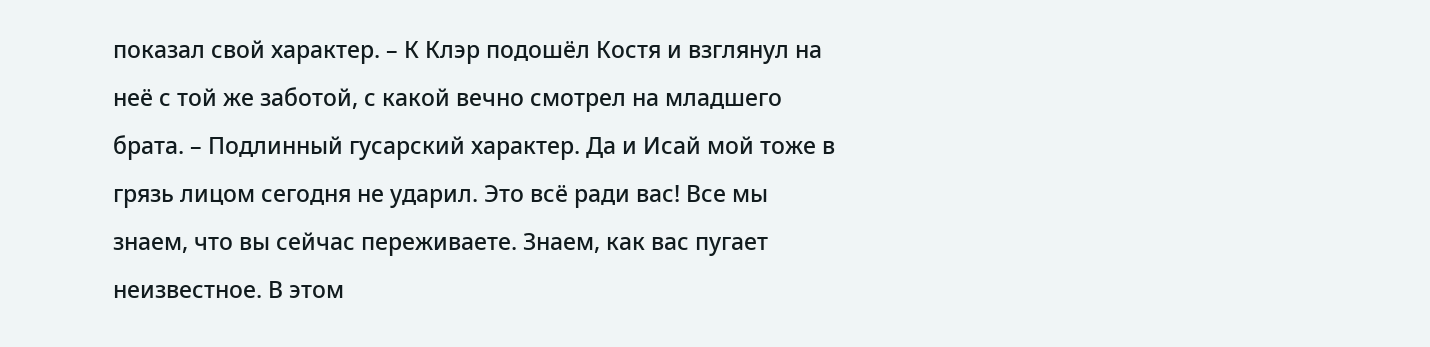показал свой характер. – К Клэр подошёл Костя и взглянул на неё с той же заботой, с какой вечно смотрел на младшего брата. – Подлинный гусарский характер. Да и Исай мой тоже в грязь лицом сегодня не ударил. Это всё ради вас! Все мы знаем, что вы сейчас переживаете. Знаем, как вас пугает неизвестное. В этом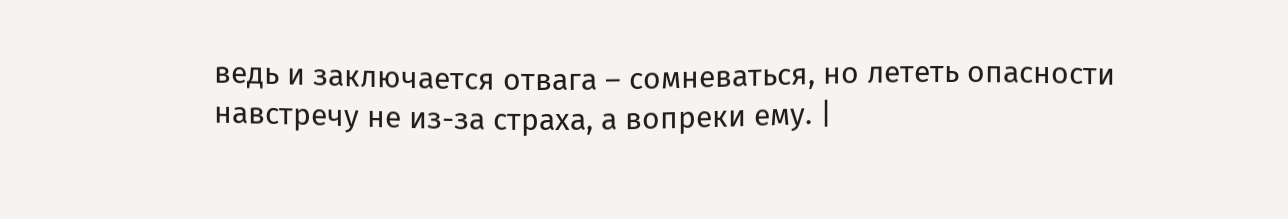ведь и заключается отвага – сомневаться, но лететь опасности навстречу не из-за страха, а вопреки ему. |